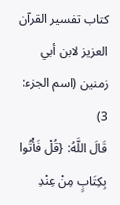كتاب تفسير القرآن العزيز لابن أبي زمنين (اسم الجزء: 3)
قَالَ اللَّهُ: {قُلْ فَأْتُوا بِكِتَابٍ مِنْ عِنْدِ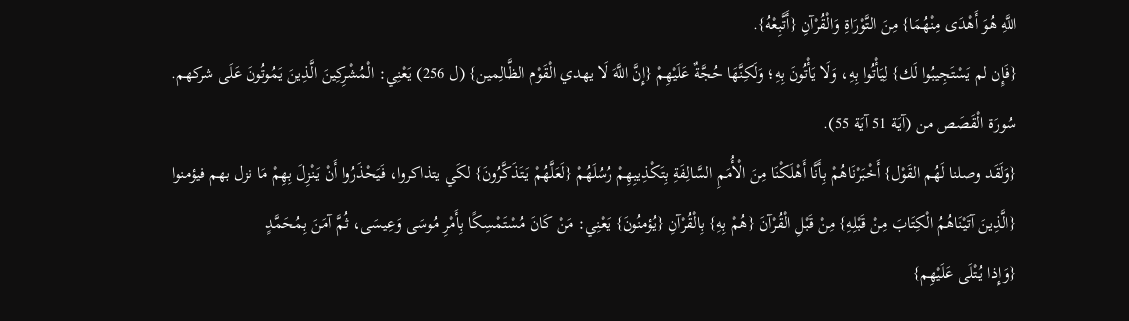اللَّهِ هُوَ أَهْدَى مِنْهُمَا} مِنَ التَّوْرَاةِ وَالْقُرْآنِ {أَتَّبِعْهُ}.
{فَإِن لم يَسْتَجِيبُوا لَك} لِيَأْتُوا بِهِ، وَلَا يَأْتُونَ بِهِ؛ وَلَكِنَّهَا حُجَّةٌ عَلَيْهِمْ {إِنَّ اللَّهَ لَا يهدي الْقَوْم الظَّالِمين} (ل 256) يَعْنِي: الْمُشْرِكِينَ الَّذِينَ يَمُوتُونَ عَلَى شركهم.
سُورَة الْقَصَص من (آيَة 51 آيَة 55).
{وَلَقَد وصلنا لَهُم القَوْل} أَخْبَرْنَاهُمْ بِأَنَّا أَهْلَكْنَا مِنَ الْأُمَمِ السَّالِفَةِ بِتَكْذِيبِهِمْ رُسُلَهُمْ {لَعَلَّهُمْ يَتَذَكَّرُونَ} لكَي يتذاكروا، فَيَحْذَرُوا أَنْ يَنْزِلَ بِهِمْ مَا نزل بهم فيؤمنوا
{الَّذِينَ آتَيْنَاهُمُ الْكِتَابَ مِنْ قَبْلِهِ} مِنْ قَبْلِ الْقُرْآنَ {هُمْ بِهِ} بِالْقُرْآنِ {يُؤمنُونَ} يَعْنِي: مَنْ كَانَ مُسْتَمْسِكًا بِأَمْرِ مُوسَى وَعِيسَى، ثُمَّ آمَنَ بِمُحَمَّدٍ
{وَإِذا يُتْلَى عَلَيْهِم}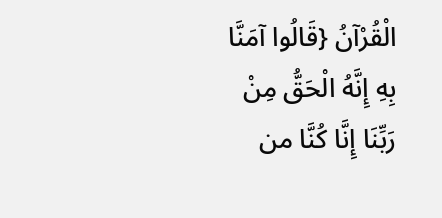الْقُرْآنُ {قَالُوا آمَنَّا بِهِ إِنَّهُ الْحَقُّ مِنْ رَبِّنَا إِنَّا كُنَّا من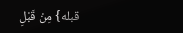قبله} مِنْ قَبْلِ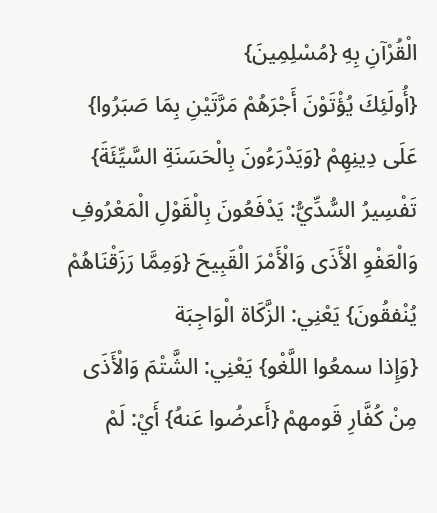الْقُرْآنِ بِهِ {مُسْلِمِينَ}
{أُولَئِكَ يُؤْتَوْنَ أَجْرَهُمْ مَرَّتَيْنِ بِمَا صَبَرُوا} عَلَى دِينِهِمْ {وَيَدْرَءُونَ بِالْحَسَنَةِ السَّيِّئَةَ} تَفْسِيرُ السُّدِّيُّ: يَدْفَعُونَ بِالْقَوْلِ الْمَعْرُوفِ وَالْعَفْوِ الْأَذَى وَالْأَمْرَ الْقَبِيحَ {وَمِمَّا رَزَقْنَاهُمْ يُنْفقُونَ} يَعْنِي: الزَّكَاة الْوَاجِبَة
{وَإِذا سمعُوا اللَّغْو} يَعْنِي: الشَّتْمَ وَالْأَذَى مِنْ كُفَّارِ قَومهمْ {أَعرضُوا عَنهُ} أَيْ: لَمْ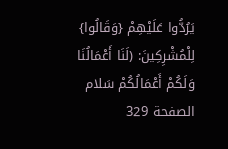يَرُدُّوا عَلَيْهِمْ {وَقَالُوا} لِلْمُشْرِكِينَ: (لَنَا أَعْمَالُنَا وَلَكُمْ أَعْمَالُكُمْ سَلام
الصفحة 329